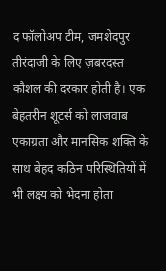द फॉलोअप टीम, जमशेदपुर
तीरंदाजी के लिए ज़बरदस्त कौशल की दरकार होती है। एक बेहतरीन शूटर्स को लाजवाब एकाग्रता और मानसिक शक्ति के साथ बेहद कठिन परिस्थितियों में भी लक्ष्य को भेदना होता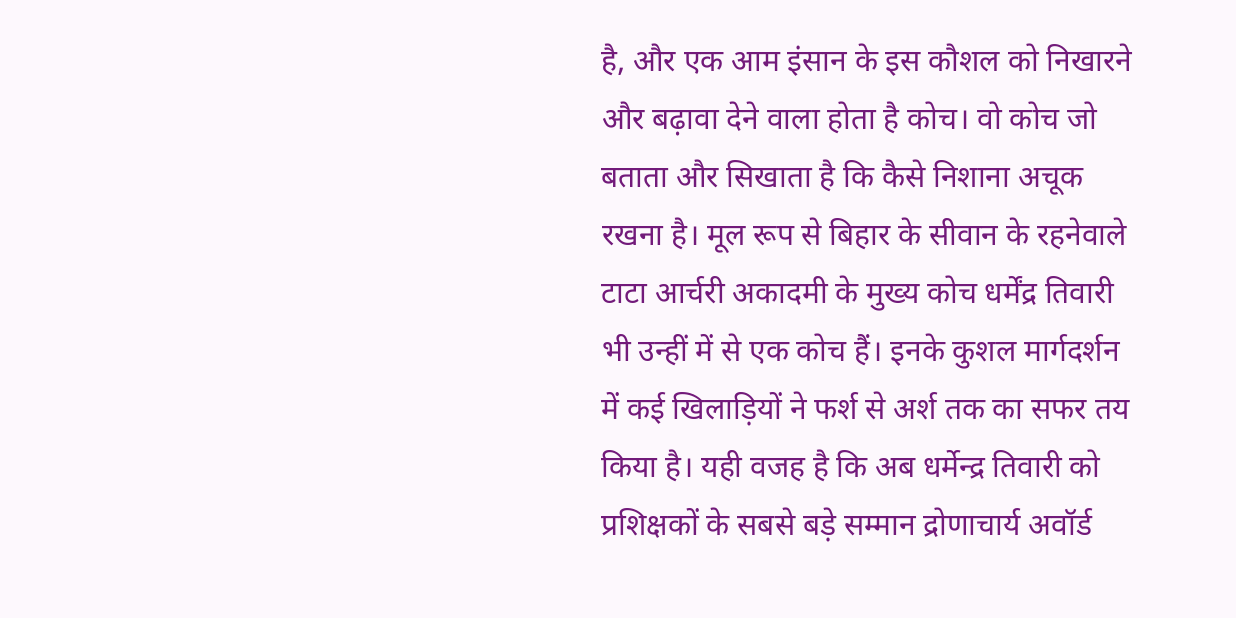है, और एक आम इंसान के इस कौशल को निखारने और बढ़ावा देने वाला होता है कोच। वो कोच जो बताता और सिखाता है कि कैसे निशाना अचूक रखना है। मूल रूप से बिहार के सीवान के रहनेवाले टाटा आर्चरी अकादमी के मुख्य कोच धर्मेंद्र तिवारी भी उन्हीं में से एक कोच हैं। इनके कुशल मार्गदर्शन में कई खिलाड़ियों ने फर्श से अर्श तक का सफर तय किया है। यही वजह है कि अब धर्मेन्द्र तिवारी को प्रशिक्षकों के सबसे बड़े सम्मान द्रोणाचार्य अवॉर्ड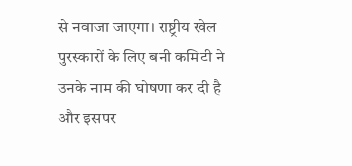से नवाजा जाएगा। राष्ट्रीय खेल पुरस्कारों के लिए बनी कमिटी ने उनके नाम की घोषणा कर दी है और इसपर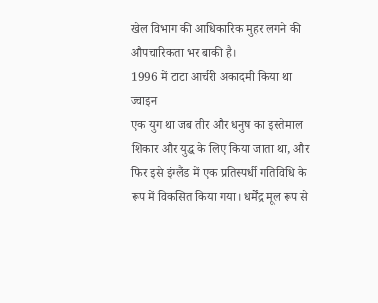खेल विभाग की आधिकारिक मुहर लगने की औपचारिकता भर बाकी है।
1996 में टाटा आर्चरी अकादमी किया था ज्वाइन
एक युग था जब तीर और धनुष का इस्तेमाल शिकार और युद्ध के लिए किया जाता था, और फिर इसे इंग्लैंड में एक प्रतिस्पर्धी गतिविधि के रूप में विकसित किया गया। धर्मेंद्र मूल रूप से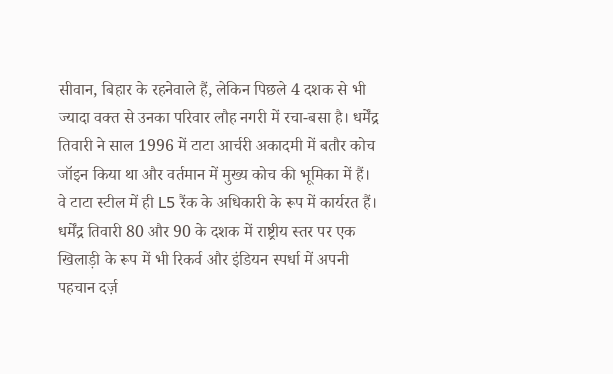सीवान, बिहार के रहनेवाले हैं, लेकिन पिछले 4 दशक से भी ज्यादा वक्त से उनका परिवार लौह नगरी में रचा-बसा है। धर्मेंद्र तिवारी ने साल 1996 में टाटा आर्चरी अकादमी में बतौर कोच जॉइन किया था और वर्तमान में मुख्य कोच की भूमिका में हैं। वे टाटा स्टील में ही L5 रैंक के अधिकारी के रूप में कार्यरत हैं। धर्मेंद्र तिवारी 80 और 90 के दशक में राष्ट्रीय स्तर पर एक खिलाड़ी के रूप में भी रिकर्व और इंडियन स्पर्धा में अपनी पहचान दर्ज़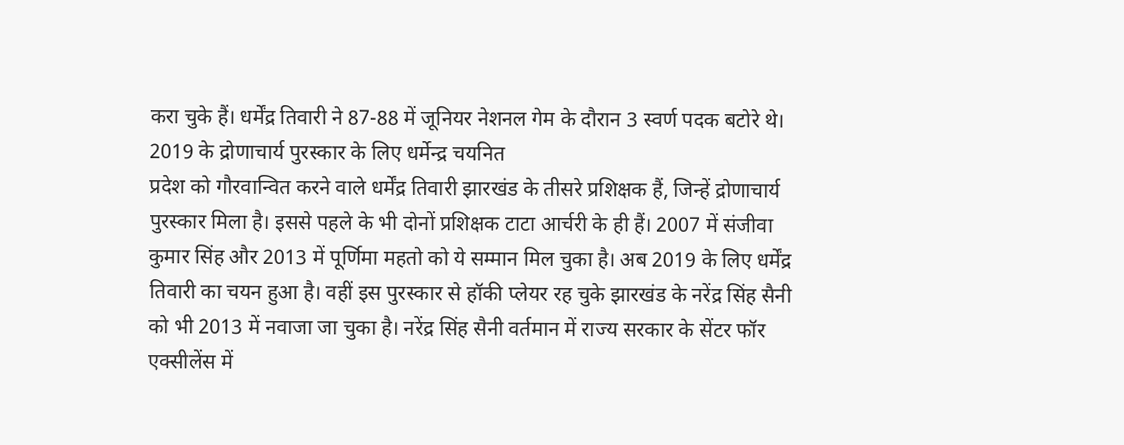करा चुके हैं। धर्मेंद्र तिवारी ने 87-88 में जूनियर नेशनल गेम के दौरान 3 स्वर्ण पदक बटोरे थे।
2019 के द्रोणाचार्य पुरस्कार के लिए धर्मेन्द्र चयनित
प्रदेश को गौरवान्वित करने वाले धर्मेंद्र तिवारी झारखंड के तीसरे प्रशिक्षक हैं, जिन्हें द्रोणाचार्य पुरस्कार मिला है। इससे पहले के भी दोनों प्रशिक्षक टाटा आर्चरी के ही हैं। 2007 में संजीवा कुमार सिंह और 2013 में पूर्णिमा महतो को ये सम्मान मिल चुका है। अब 2019 के लिए धर्मेंद्र तिवारी का चयन हुआ है। वहीं इस पुरस्कार से हॉकी प्लेयर रह चुके झारखंड के नरेंद्र सिंह सैनी को भी 2013 में नवाजा जा चुका है। नरेंद्र सिंह सैनी वर्तमान में राज्य सरकार के सेंटर फॉर एक्सीलेंस में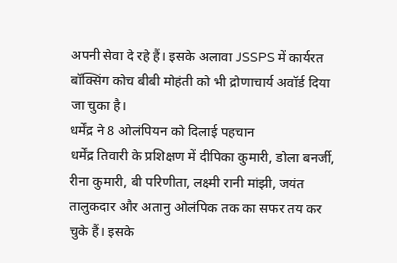अपनी सेवा दे रहे हैं। इसके अलावा JSSPS में कार्यरत बॉक्सिंग कोच बीबी मोहंती को भी द्रोणाचार्य अवॉर्ड दिया जा चुका है।
धर्मेंद्र ने 8 ओलंपियन को दिलाई पहचान
धर्मेंद्र तिवारी के प्रशिक्षण में दीपिका कुमारी, डोला बनर्जी, रीना कुमारी, बी परिणीता, लक्ष्मी रानी मांझी, जयंत तालुकदार और अतानु ओलंपिक तक का सफर तय कर चुके हैं। इसके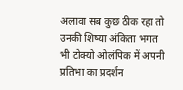अलावा सब कुछ ठीक रहा तो उनकी शिष्या अंकिता भगत भी टोक्यो ओलंपिक में अपनी प्रतिभा का प्रदर्शन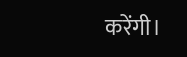करेंगी।